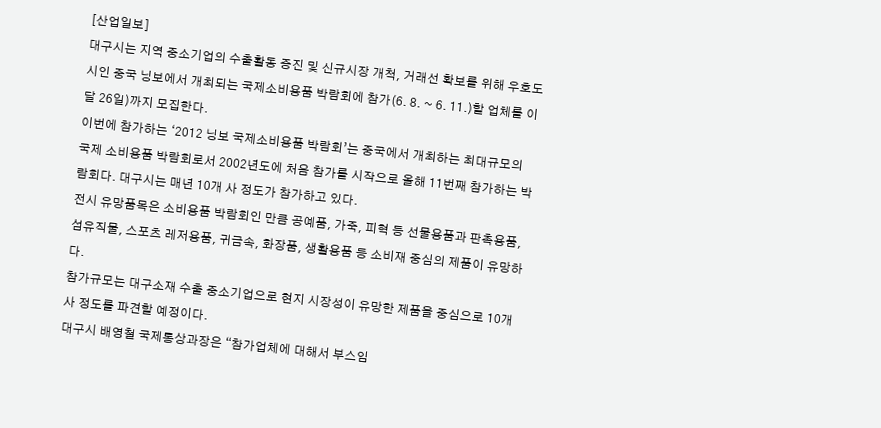[산업일보]
대구시는 지역 중소기업의 수출활동 증진 및 신규시장 개척, 거래선 확보를 위해 우호도시인 중국 닝보에서 개최되는 국제소비용품 박람회에 참가(6. 8. ~ 6. 11.)할 업체를 이달 26일)까지 모집한다.
이번에 참가하는 ‘2012 닝보 국제소비용품 박람회’는 중국에서 개최하는 최대규모의 국제 소비용품 박람회로서 2002년도에 처음 참가를 시작으로 올해 11번째 참가하는 박람회다. 대구시는 매년 10개 사 정도가 참가하고 있다.
전시 유망품목은 소비용품 박람회인 만큼 공예품, 가죽, 피혁 등 선물용품과 판촉용품, 섬유직물, 스포츠 레저용품, 귀금속, 화장품, 생활용품 등 소비재 중심의 제품이 유망하다.
참가규모는 대구소재 수출 중소기업으로 현지 시장성이 유망한 제품을 중심으로 10개 사 정도를 파견할 예정이다.
대구시 배영철 국제통상과장은 “참가업체에 대해서 부스임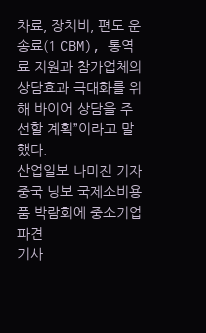차료, 장치비, 편도 운송료(1 CBM), 통역료 지원과 참가업체의 상담효과 극대화를 위해 바이어 상담을 주선할 계획”이라고 말했다.
산업일보 나미진 기자
중국 닝보 국제소비용품 박람회에 중소기업 파견
기사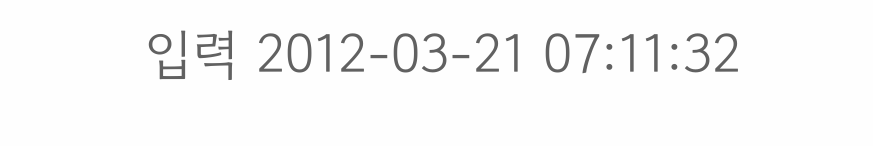입력 2012-03-21 07:11:32